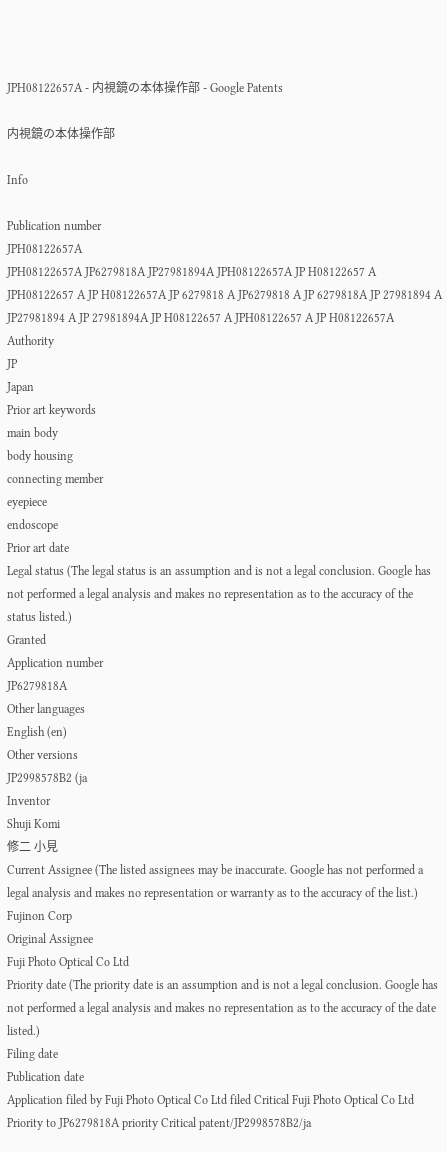JPH08122657A - 内視鏡の本体操作部 - Google Patents

内視鏡の本体操作部

Info

Publication number
JPH08122657A
JPH08122657A JP6279818A JP27981894A JPH08122657A JP H08122657 A JPH08122657 A JP H08122657A JP 6279818 A JP6279818 A JP 6279818A JP 27981894 A JP27981894 A JP 27981894A JP H08122657 A JPH08122657 A JP H08122657A
Authority
JP
Japan
Prior art keywords
main body
body housing
connecting member
eyepiece
endoscope
Prior art date
Legal status (The legal status is an assumption and is not a legal conclusion. Google has not performed a legal analysis and makes no representation as to the accuracy of the status listed.)
Granted
Application number
JP6279818A
Other languages
English (en)
Other versions
JP2998578B2 (ja
Inventor
Shuji Komi
修二 小見
Current Assignee (The listed assignees may be inaccurate. Google has not performed a legal analysis and makes no representation or warranty as to the accuracy of the list.)
Fujinon Corp
Original Assignee
Fuji Photo Optical Co Ltd
Priority date (The priority date is an assumption and is not a legal conclusion. Google has not performed a legal analysis and makes no representation as to the accuracy of the date listed.)
Filing date
Publication date
Application filed by Fuji Photo Optical Co Ltd filed Critical Fuji Photo Optical Co Ltd
Priority to JP6279818A priority Critical patent/JP2998578B2/ja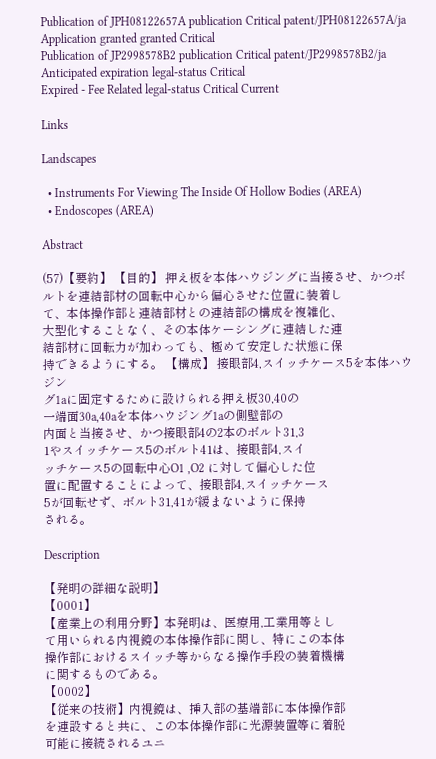Publication of JPH08122657A publication Critical patent/JPH08122657A/ja
Application granted granted Critical
Publication of JP2998578B2 publication Critical patent/JP2998578B2/ja
Anticipated expiration legal-status Critical
Expired - Fee Related legal-status Critical Current

Links

Landscapes

  • Instruments For Viewing The Inside Of Hollow Bodies (AREA)
  • Endoscopes (AREA)

Abstract

(57)【要約】 【目的】 押え板を本体ハウジングに当接させ、かつボ
ルトを連結部材の回転中心から偏心させた位置に装着し
て、本体操作部と連結部材との連結部の構成を複雑化、
大型化することなく、その本体ケーシングに連結した連
結部材に回転力が加わっても、極めて安定した状態に保
持できるようにする。 【構成】 接眼部4,スイッチケース5を本体ハウジン
グ1aに固定するために設けられる押え板30,40の
一端面30a,40aを本体ハウジング1aの側壁部の
内面と当接させ、かつ接眼部4の2本のボルト31,3
1やスイッチケース5のボルト41は、接眼部4,スイ
ッチケース5の回転中心O1 ,O2 に対して偏心した位
置に配置することによって、接眼部4,スイッチケース
5が回転せず、ボルト31,41が緩まないように保持
される。

Description

【発明の詳細な説明】
【0001】
【産業上の利用分野】本発明は、医療用,工業用等とし
て用いられる内視鏡の本体操作部に関し、特にこの本体
操作部におけるスイッチ等からなる操作手段の装着機構
に関するものである。
【0002】
【従来の技術】内視鏡は、挿入部の基端部に本体操作部
を連設すると共に、この本体操作部に光源装置等に着脱
可能に接続されるユニ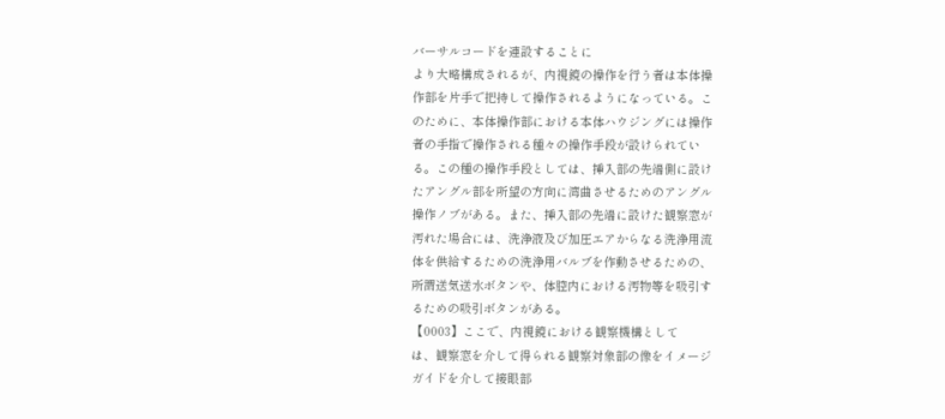バーサルコードを連設することに
より大略構成されるが、内視鏡の操作を行う者は本体操
作部を片手で把持して操作されるようになっている。こ
のために、本体操作部における本体ハウジングには操作
者の手指で操作される種々の操作手段が設けられてい
る。この種の操作手段としては、挿入部の先端側に設け
たアングル部を所望の方向に湾曲させるためのアングル
操作ノブがある。また、挿入部の先端に設けた観察窓が
汚れた場合には、洗浄液及び加圧エアからなる洗浄用流
体を供給するための洗浄用バルブを作動させるための、
所謂送気送水ボタンや、体腔内における汚物等を吸引す
るための吸引ボタンがある。
【0003】ここで、内視鏡における観察機構として
は、観察窓を介して得られる観察対象部の像をイメージ
ガイドを介して接眼部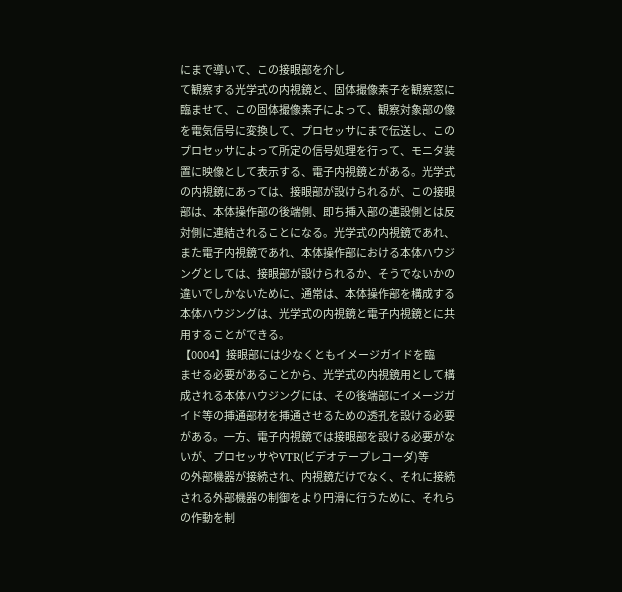にまで導いて、この接眼部を介し
て観察する光学式の内視鏡と、固体撮像素子を観察窓に
臨ませて、この固体撮像素子によって、観察対象部の像
を電気信号に変換して、プロセッサにまで伝送し、この
プロセッサによって所定の信号処理を行って、モニタ装
置に映像として表示する、電子内視鏡とがある。光学式
の内視鏡にあっては、接眼部が設けられるが、この接眼
部は、本体操作部の後端側、即ち挿入部の連設側とは反
対側に連結されることになる。光学式の内視鏡であれ、
また電子内視鏡であれ、本体操作部における本体ハウジ
ングとしては、接眼部が設けられるか、そうでないかの
違いでしかないために、通常は、本体操作部を構成する
本体ハウジングは、光学式の内視鏡と電子内視鏡とに共
用することができる。
【0004】接眼部には少なくともイメージガイドを臨
ませる必要があることから、光学式の内視鏡用として構
成される本体ハウジングには、その後端部にイメージガ
イド等の挿通部材を挿通させるための透孔を設ける必要
がある。一方、電子内視鏡では接眼部を設ける必要がな
いが、プロセッサやVTR(ビデオテープレコーダ)等
の外部機器が接続され、内視鏡だけでなく、それに接続
される外部機器の制御をより円滑に行うために、それら
の作動を制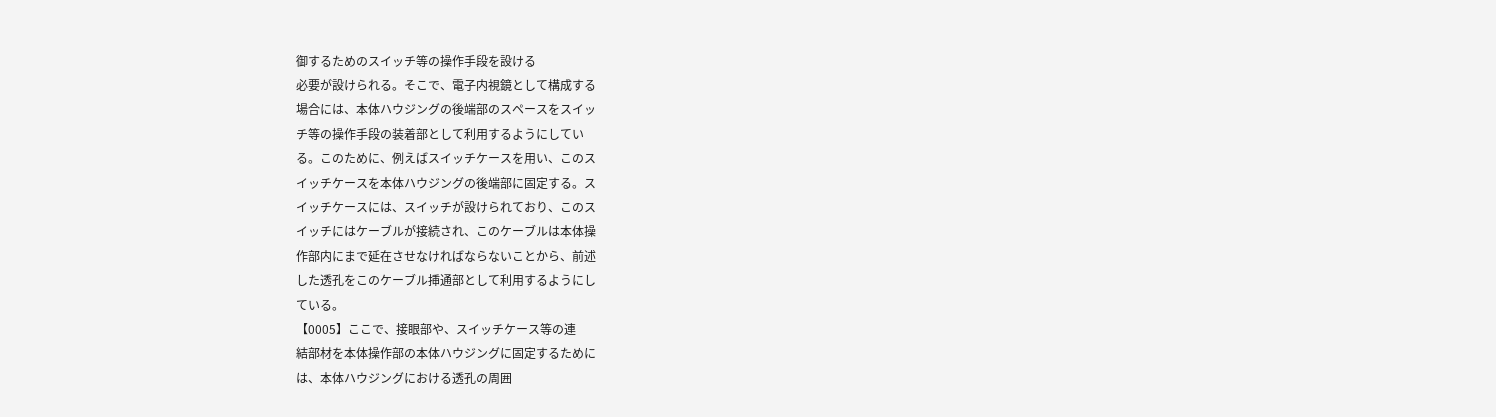御するためのスイッチ等の操作手段を設ける
必要が設けられる。そこで、電子内視鏡として構成する
場合には、本体ハウジングの後端部のスペースをスイッ
チ等の操作手段の装着部として利用するようにしてい
る。このために、例えばスイッチケースを用い、このス
イッチケースを本体ハウジングの後端部に固定する。ス
イッチケースには、スイッチが設けられており、このス
イッチにはケーブルが接続され、このケーブルは本体操
作部内にまで延在させなければならないことから、前述
した透孔をこのケーブル挿通部として利用するようにし
ている。
【0005】ここで、接眼部や、スイッチケース等の連
結部材を本体操作部の本体ハウジングに固定するために
は、本体ハウジングにおける透孔の周囲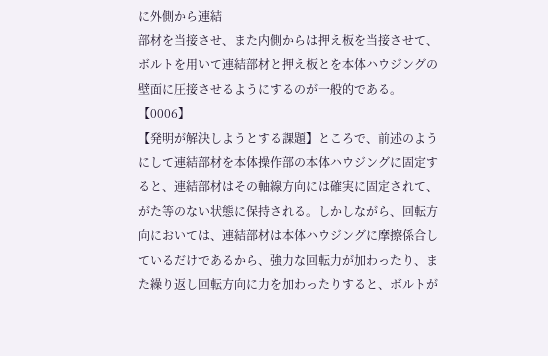に外側から連結
部材を当接させ、また内側からは押え板を当接させて、
ボルトを用いて連結部材と押え板とを本体ハウジングの
壁面に圧接させるようにするのが一般的である。
【0006】
【発明が解決しようとする課題】ところで、前述のよう
にして連結部材を本体操作部の本体ハウジングに固定す
ると、連結部材はその軸線方向には確実に固定されて、
がた等のない状態に保持される。しかしながら、回転方
向においては、連結部材は本体ハウジングに摩擦係合し
ているだけであるから、強力な回転力が加わったり、ま
た繰り返し回転方向に力を加わったりすると、ボルトが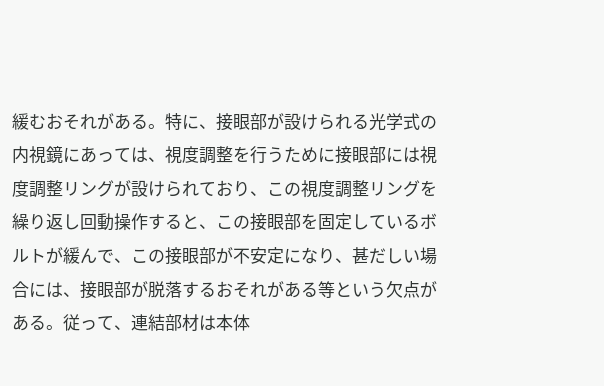緩むおそれがある。特に、接眼部が設けられる光学式の
内視鏡にあっては、視度調整を行うために接眼部には視
度調整リングが設けられており、この視度調整リングを
繰り返し回動操作すると、この接眼部を固定しているボ
ルトが緩んで、この接眼部が不安定になり、甚だしい場
合には、接眼部が脱落するおそれがある等という欠点が
ある。従って、連結部材は本体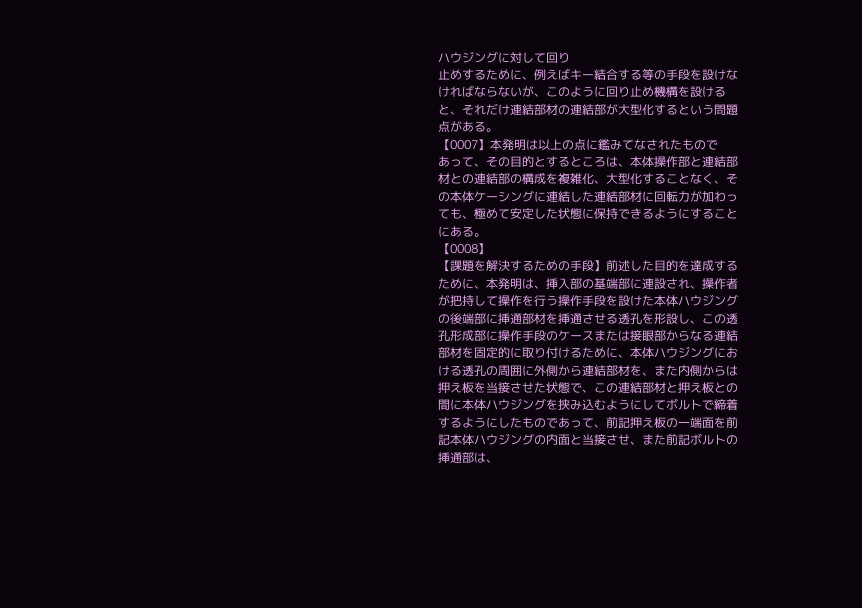ハウジングに対して回り
止めするために、例えばキー結合する等の手段を設けな
ければならないが、このように回り止め機構を設ける
と、それだけ連結部材の連結部が大型化するという問題
点がある。
【0007】本発明は以上の点に鑑みてなされたもので
あって、その目的とするところは、本体操作部と連結部
材との連結部の構成を複雑化、大型化することなく、そ
の本体ケーシングに連結した連結部材に回転力が加わっ
ても、極めて安定した状態に保持できるようにすること
にある。
【0008】
【課題を解決するための手段】前述した目的を達成する
ために、本発明は、挿入部の基端部に連設され、操作者
が把持して操作を行う操作手段を設けた本体ハウジング
の後端部に挿通部材を挿通させる透孔を形設し、この透
孔形成部に操作手段のケースまたは接眼部からなる連結
部材を固定的に取り付けるために、本体ハウジングにお
ける透孔の周囲に外側から連結部材を、また内側からは
押え板を当接させた状態で、この連結部材と押え板との
間に本体ハウジングを挟み込むようにしてボルトで締着
するようにしたものであって、前記押え板の一端面を前
記本体ハウジングの内面と当接させ、また前記ボルトの
挿通部は、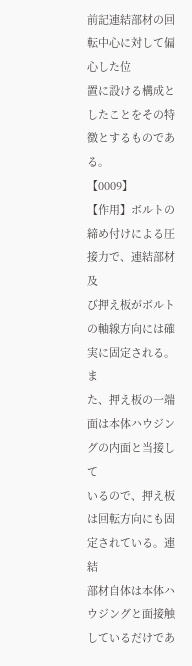前記連結部材の回転中心に対して偏心した位
置に設ける構成としたことをその特徴とするものであ
る。
【0009】
【作用】ボルトの締め付けによる圧接力で、連結部材及
び押え板がボルトの軸線方向には確実に固定される。ま
た、押え板の一端面は本体ハウジングの内面と当接して
いるので、押え板は回転方向にも固定されている。連結
部材自体は本体ハウジングと面接触しているだけであ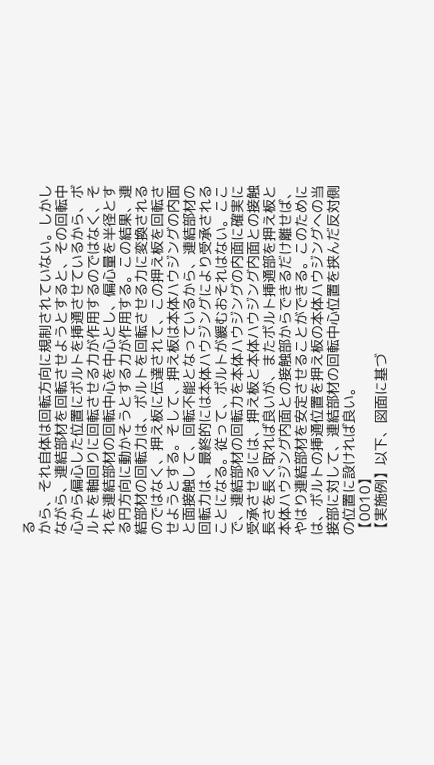る
から、それ自体は回転方向に規制されていない。しかし
ながら、連結部材を回転させようとすると、その回転中
心から偏心した位置にボルトを挿通させているから、ボ
ルトを軸回りに回転させる力が作用するのではなく、そ
れを連結部材の回転中心を中心とし、偏心量を半径とす
る円方向に動かそうとする力が作用する。この結果、連
結部材の回転力は、ボルトを回転させる力に変換される
のではなく、押え板に伝達されて、この押え板を回転さ
せようとする。そして、押え板は本体ハウジングの内面
と面接触して、回転不能となっているから、連結部材の
回転力は、最終的には本体ハウジングにより受承される
ことになる。従って、ボルトが緩むおそれはない。ここ
で、連結部材の回転力を本体ハウジングの内面に確実に
受承させるには、押え板と本体ハウジング内面との接触
長さを長く取れば良いが、またボルト挿通部を押え板と
本体ハウジング内面との接触部からできるだけ離せば、
やはり連結部材を安定させることができる。このために
は、ボルトの挿通位置を押え板の本体ハウジングへの当
接部に対して、連結部材の回転中心位置を挟んだ反対側
の位置に設ければ良い。
【0010】
【実施例】以下、図面に基づ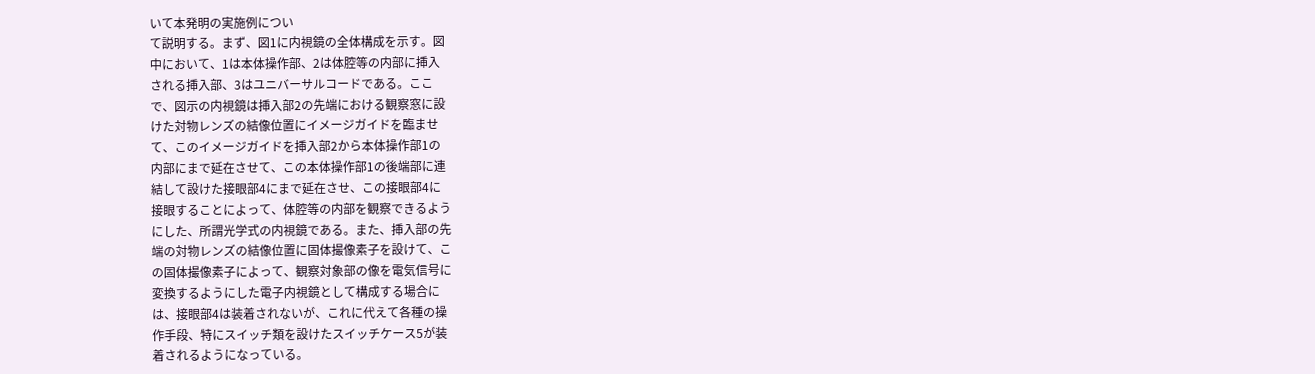いて本発明の実施例につい
て説明する。まず、図1に内視鏡の全体構成を示す。図
中において、1は本体操作部、2は体腔等の内部に挿入
される挿入部、3はユニバーサルコードである。ここ
で、図示の内視鏡は挿入部2の先端における観察窓に設
けた対物レンズの結像位置にイメージガイドを臨ませ
て、このイメージガイドを挿入部2から本体操作部1の
内部にまで延在させて、この本体操作部1の後端部に連
結して設けた接眼部4にまで延在させ、この接眼部4に
接眼することによって、体腔等の内部を観察できるよう
にした、所謂光学式の内視鏡である。また、挿入部の先
端の対物レンズの結像位置に固体撮像素子を設けて、こ
の固体撮像素子によって、観察対象部の像を電気信号に
変換するようにした電子内視鏡として構成する場合に
は、接眼部4は装着されないが、これに代えて各種の操
作手段、特にスイッチ類を設けたスイッチケース5が装
着されるようになっている。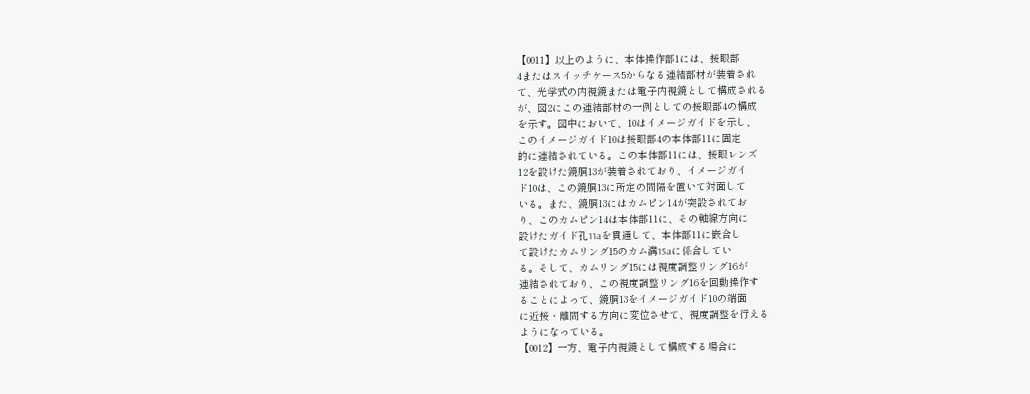【0011】以上のように、本体操作部1には、接眼部
4またはスイッチケース5からなる連結部材が装着され
て、光学式の内視鏡または電子内視鏡として構成される
が、図2にこの連結部材の一例としての接眼部4の構成
を示す。図中において、10はイメージガイドを示し、
このイメージガイド10は接眼部4の本体部11に固定
的に連結されている。この本体部11には、接眼レンズ
12を設けた鏡胴13が装着されており、イメージガイ
ド10は、この鏡胴13に所定の間隔を置いて対面して
いる。また、鏡胴13にはカムピン14が突設されてお
り、このカムピン14は本体部11に、その軸線方向に
設けたガイド孔11aを貫通して、本体部11に嵌合し
て設けたカムリング15のカム溝15aに係合してい
る。そして、カムリング15には視度調整リング16が
連結されており、この視度調整リング16を回動操作す
ることによって、鏡胴13をイメージガイド10の端面
に近接・離間する方向に変位させて、視度調整を行える
ようになっている。
【0012】一方、電子内視鏡として構成する場合に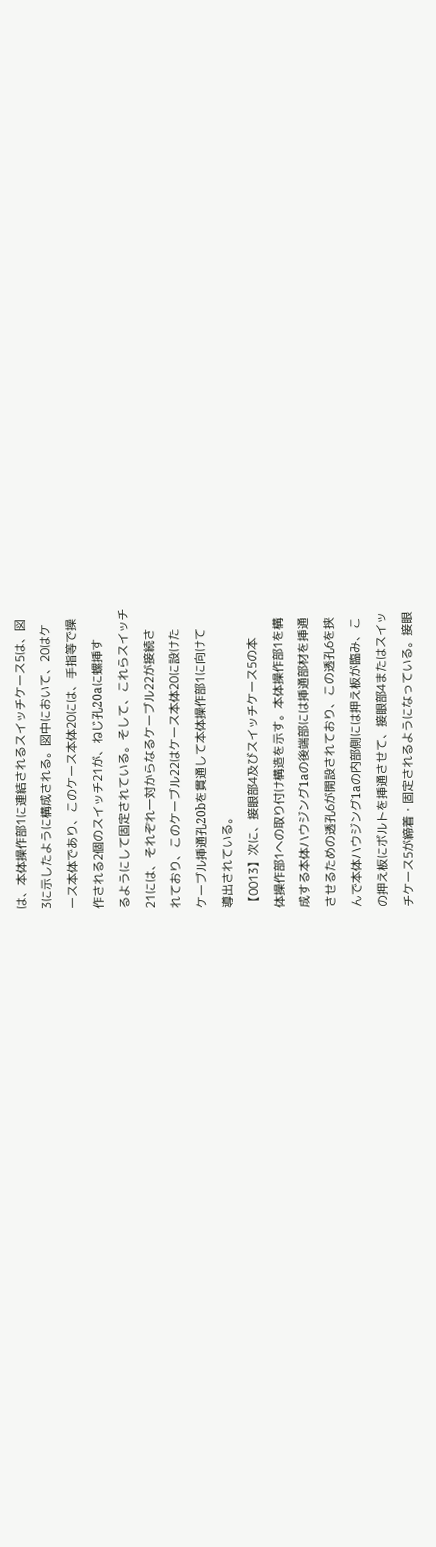は、本体操作部1に連結されるスイッチケース5は、図
3に示したように構成される。図中において、20はケ
ース本体であり、このケース本体20には、手指等で操
作される2個のスイッチ21が、ねじ孔20aに螺挿す
るようにして固定されている。そして、これらスイッチ
21には、それぞれ一対からなるケーブル22が接続さ
れており、このケーブル22はケース本体20に設けた
ケーブル挿通孔20bを貫通して本体操作部1に向けて
導出されている。
【0013】次に、接眼部4及びスイッチケース5の本
体操作部1への取り付け構造を示す。本体操作部1を構
成する本体ハウジング1aの後端部には挿通部材を挿通
させるための透孔6が開設されており、この透孔6を挟
んで本体ハウジング1aの内部側には押え板が臨み、こ
の押え板にボルトを挿通させて、接眼部4またはスイッ
チケース5が締着・固定されるようになっている。接眼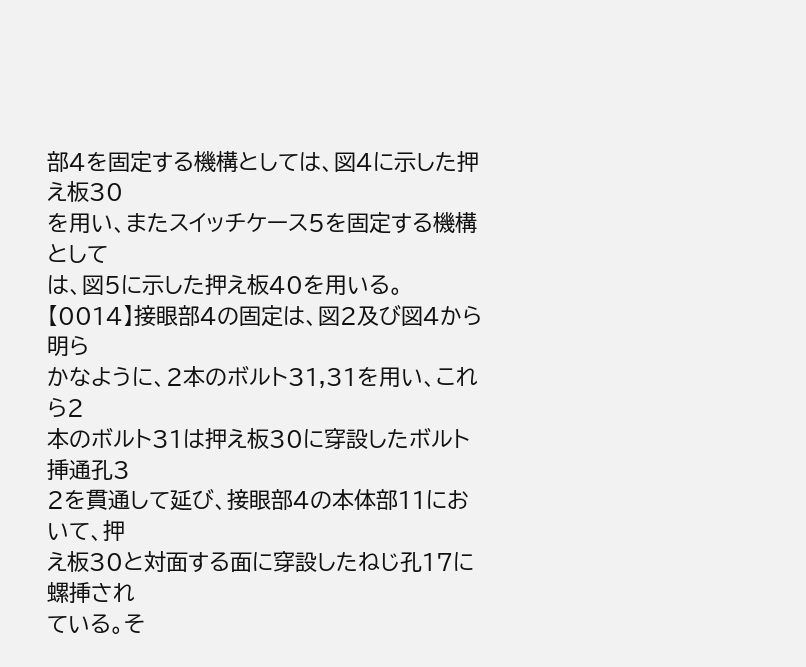部4を固定する機構としては、図4に示した押え板30
を用い、またスイッチケース5を固定する機構として
は、図5に示した押え板40を用いる。
【0014】接眼部4の固定は、図2及び図4から明ら
かなように、2本のボルト31,31を用い、これら2
本のボルト31は押え板30に穿設したボルト挿通孔3
2を貫通して延び、接眼部4の本体部11において、押
え板30と対面する面に穿設したねじ孔17に螺挿され
ている。そ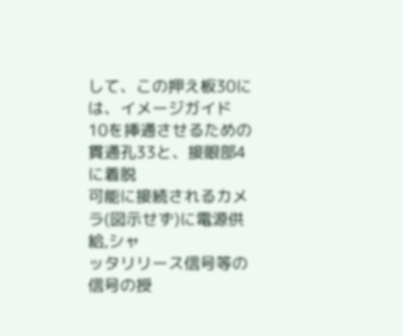して、この押え板30には、イメージガイド
10を挿通させるための貫通孔33と、接眼部4に着脱
可能に接続されるカメラ(図示せず)に電源供給,シャ
ッタリリース信号等の信号の授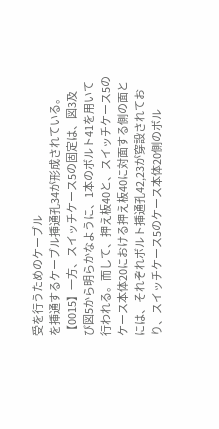受を行うためのケーブル
を挿通するケーブル挿通孔34が形成されている。
【0015】一方、スイッチケース5の固定は、図3及
び図5から明らかなように、1本のボルト41を用いて
行われる。而して、押え板40と、スイッチケース5の
ケース本体20における押え板40に対面する側の面と
には、それぞれボルト挿通孔42,23が穿設されてお
り、スイッチケース5のケース本体20側のボル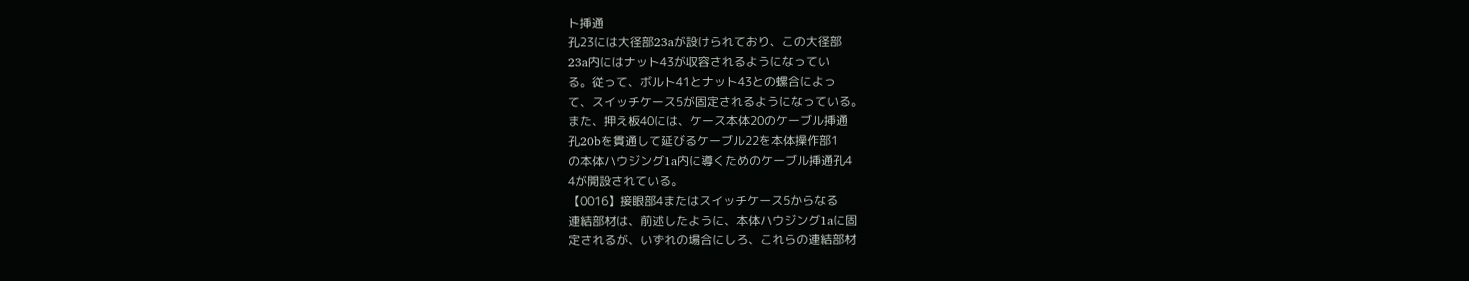ト挿通
孔23には大径部23aが設けられており、この大径部
23a内にはナット43が収容されるようになってい
る。従って、ボルト41とナット43との螺合によっ
て、スイッチケース5が固定されるようになっている。
また、押え板40には、ケース本体20のケーブル挿通
孔20bを貫通して延びるケーブル22を本体操作部1
の本体ハウジング1a内に導くためのケーブル挿通孔4
4が開設されている。
【0016】接眼部4またはスイッチケース5からなる
連結部材は、前述したように、本体ハウジング1aに固
定されるが、いずれの場合にしろ、これらの連結部材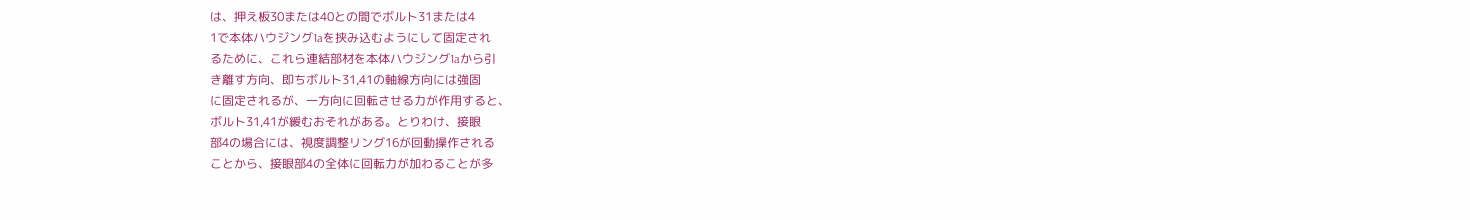は、押え板30または40との間でボルト31または4
1で本体ハウジング1aを挟み込むようにして固定され
るために、これら連結部材を本体ハウジング1aから引
き離す方向、即ちボルト31,41の軸線方向には強固
に固定されるが、一方向に回転させる力が作用すると、
ボルト31,41が緩むおそれがある。とりわけ、接眼
部4の場合には、視度調整リング16が回動操作される
ことから、接眼部4の全体に回転力が加わることが多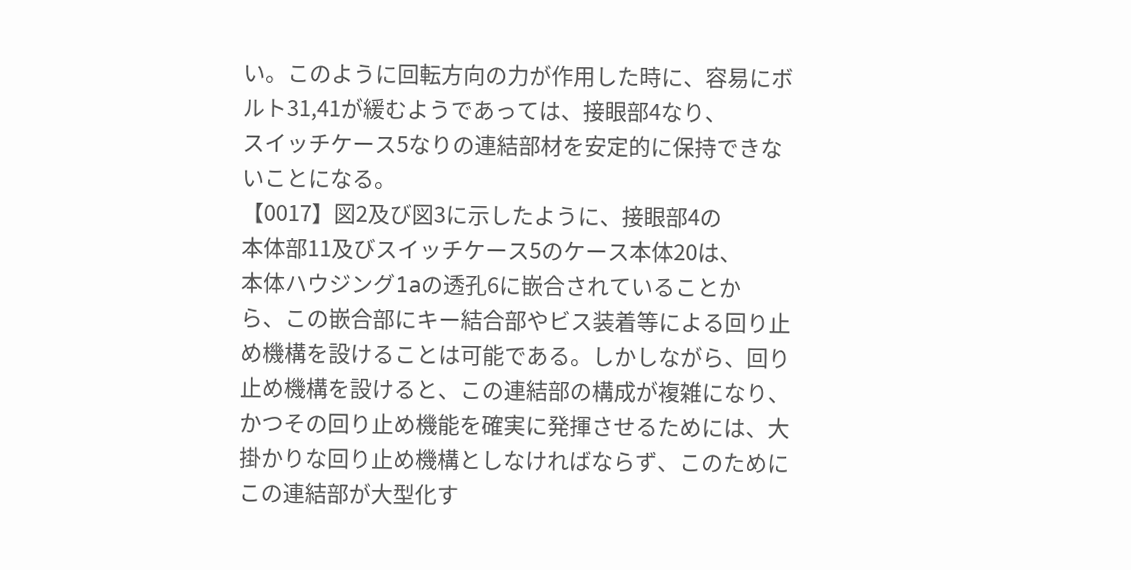い。このように回転方向の力が作用した時に、容易にボ
ルト31,41が緩むようであっては、接眼部4なり、
スイッチケース5なりの連結部材を安定的に保持できな
いことになる。
【0017】図2及び図3に示したように、接眼部4の
本体部11及びスイッチケース5のケース本体20は、
本体ハウジング1aの透孔6に嵌合されていることか
ら、この嵌合部にキー結合部やビス装着等による回り止
め機構を設けることは可能である。しかしながら、回り
止め機構を設けると、この連結部の構成が複雑になり、
かつその回り止め機能を確実に発揮させるためには、大
掛かりな回り止め機構としなければならず、このために
この連結部が大型化す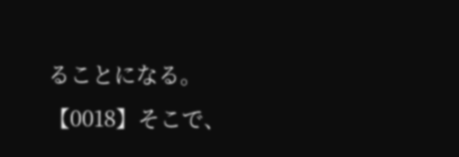ることになる。
【0018】そこで、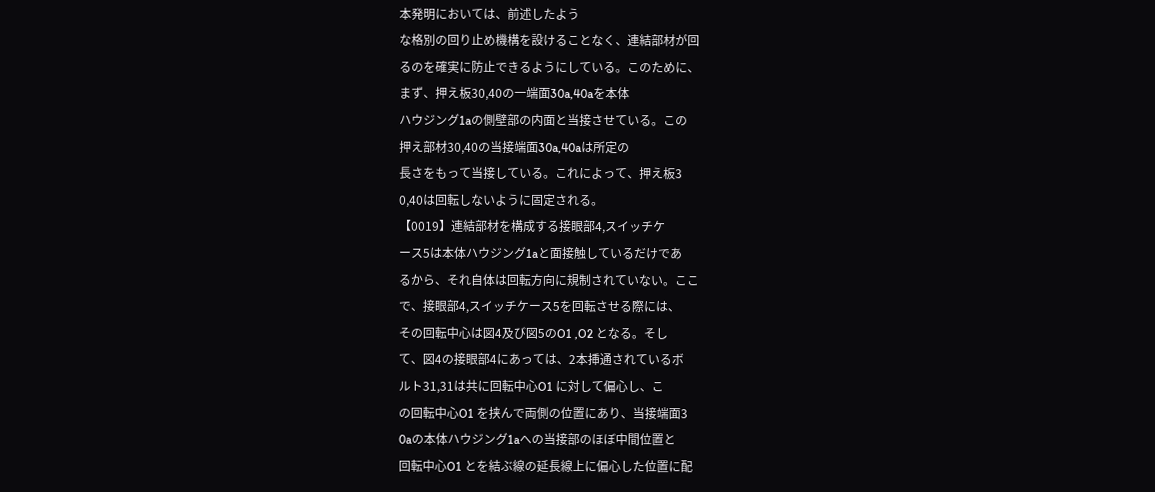本発明においては、前述したよう
な格別の回り止め機構を設けることなく、連結部材が回
るのを確実に防止できるようにしている。このために、
まず、押え板30,40の一端面30a,40aを本体
ハウジング1aの側壁部の内面と当接させている。この
押え部材30,40の当接端面30a,40aは所定の
長さをもって当接している。これによって、押え板3
0,40は回転しないように固定される。
【0019】連結部材を構成する接眼部4,スイッチケ
ース5は本体ハウジング1aと面接触しているだけであ
るから、それ自体は回転方向に規制されていない。ここ
で、接眼部4,スイッチケース5を回転させる際には、
その回転中心は図4及び図5のO1 ,O2 となる。そし
て、図4の接眼部4にあっては、2本挿通されているボ
ルト31,31は共に回転中心O1 に対して偏心し、こ
の回転中心O1 を挟んで両側の位置にあり、当接端面3
0aの本体ハウジング1aへの当接部のほぼ中間位置と
回転中心O1 とを結ぶ線の延長線上に偏心した位置に配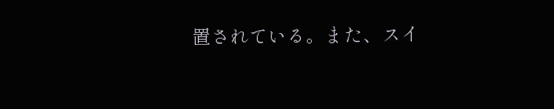置されている。また、スイ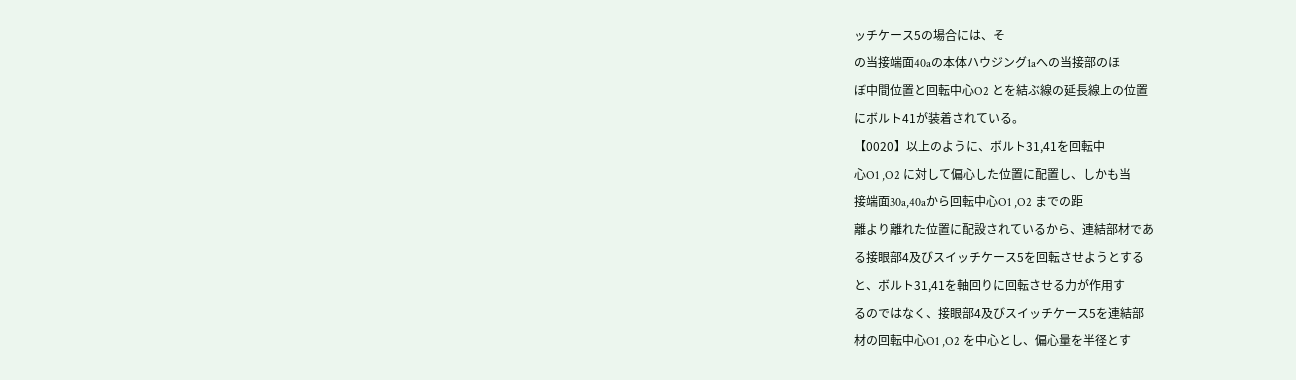ッチケース5の場合には、そ
の当接端面40aの本体ハウジング1aへの当接部のほ
ぼ中間位置と回転中心O2 とを結ぶ線の延長線上の位置
にボルト41が装着されている。
【0020】以上のように、ボルト31,41を回転中
心O1 ,O2 に対して偏心した位置に配置し、しかも当
接端面30a,40aから回転中心O1 ,O2 までの距
離より離れた位置に配設されているから、連結部材であ
る接眼部4及びスイッチケース5を回転させようとする
と、ボルト31,41を軸回りに回転させる力が作用す
るのではなく、接眼部4及びスイッチケース5を連結部
材の回転中心O1 ,O2 を中心とし、偏心量を半径とす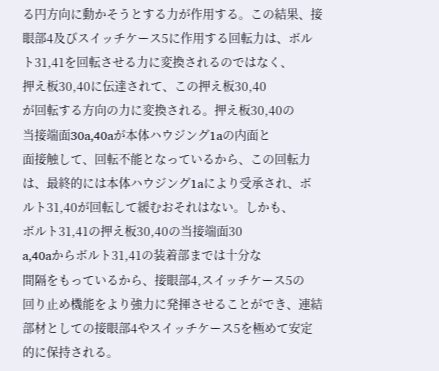る円方向に動かそうとする力が作用する。この結果、接
眼部4及びスイッチケース5に作用する回転力は、ボル
ト31,41を回転させる力に変換されるのではなく、
押え板30,40に伝達されて、この押え板30,40
が回転する方向の力に変換される。押え板30,40の
当接端面30a,40aが本体ハウジング1aの内面と
面接触して、回転不能となっているから、この回転力
は、最終的には本体ハウジング1aにより受承され、ボ
ルト31,40が回転して緩むおそれはない。しかも、
ボルト31,41の押え板30,40の当接端面30
a,40aからボルト31,41の装着部までは十分な
間隔をもっているから、接眼部4,スイッチケース5の
回り止め機能をより強力に発揮させることができ、連結
部材としての接眼部4やスイッチケース5を極めて安定
的に保持される。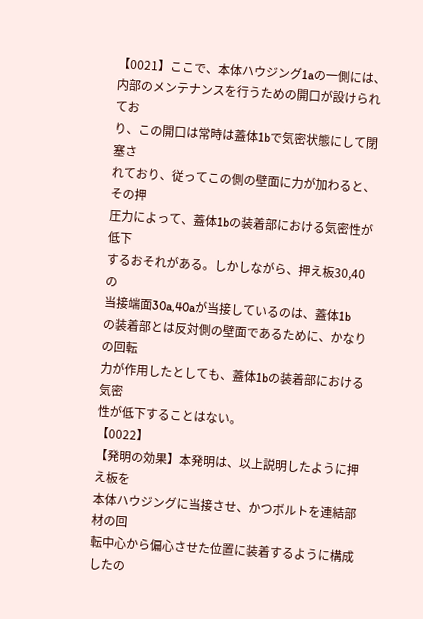【0021】ここで、本体ハウジング1aの一側には、
内部のメンテナンスを行うための開口が設けられてお
り、この開口は常時は蓋体1bで気密状態にして閉塞さ
れており、従ってこの側の壁面に力が加わると、その押
圧力によって、蓋体1bの装着部における気密性が低下
するおそれがある。しかしながら、押え板30,40の
当接端面30a,40aが当接しているのは、蓋体1b
の装着部とは反対側の壁面であるために、かなりの回転
力が作用したとしても、蓋体1bの装着部における気密
性が低下することはない。
【0022】
【発明の効果】本発明は、以上説明したように押え板を
本体ハウジングに当接させ、かつボルトを連結部材の回
転中心から偏心させた位置に装着するように構成したの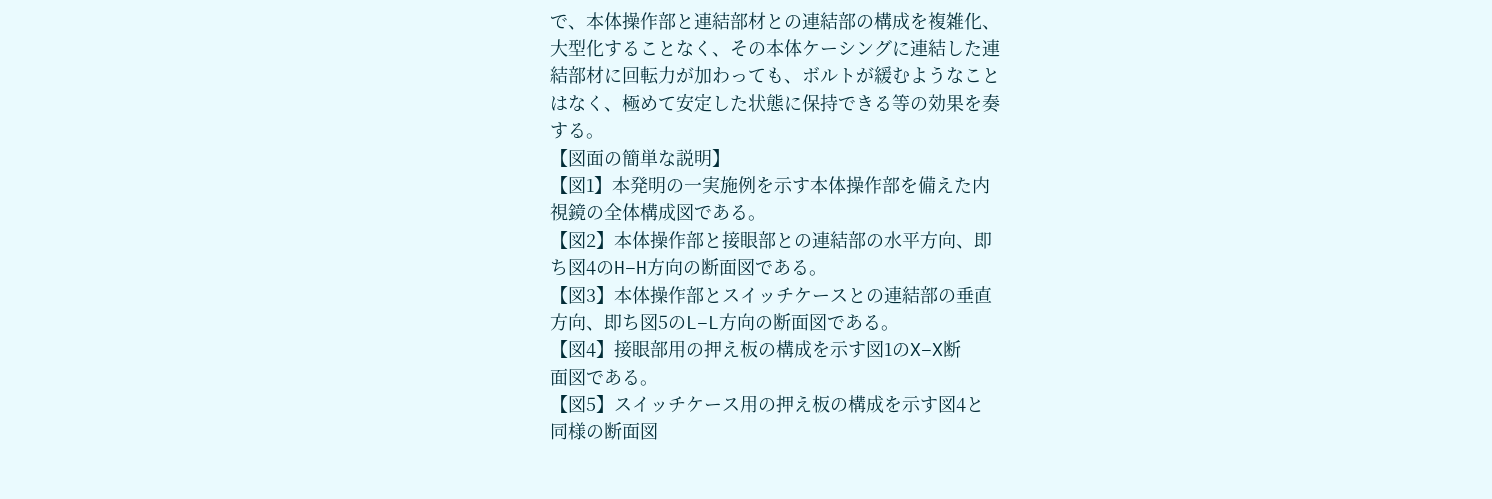で、本体操作部と連結部材との連結部の構成を複雑化、
大型化することなく、その本体ケーシングに連結した連
結部材に回転力が加わっても、ボルトが緩むようなこと
はなく、極めて安定した状態に保持できる等の効果を奏
する。
【図面の簡単な説明】
【図1】本発明の一実施例を示す本体操作部を備えた内
視鏡の全体構成図である。
【図2】本体操作部と接眼部との連結部の水平方向、即
ち図4のH−H方向の断面図である。
【図3】本体操作部とスイッチケースとの連結部の垂直
方向、即ち図5のL−L方向の断面図である。
【図4】接眼部用の押え板の構成を示す図1のX−X断
面図である。
【図5】スイッチケース用の押え板の構成を示す図4と
同様の断面図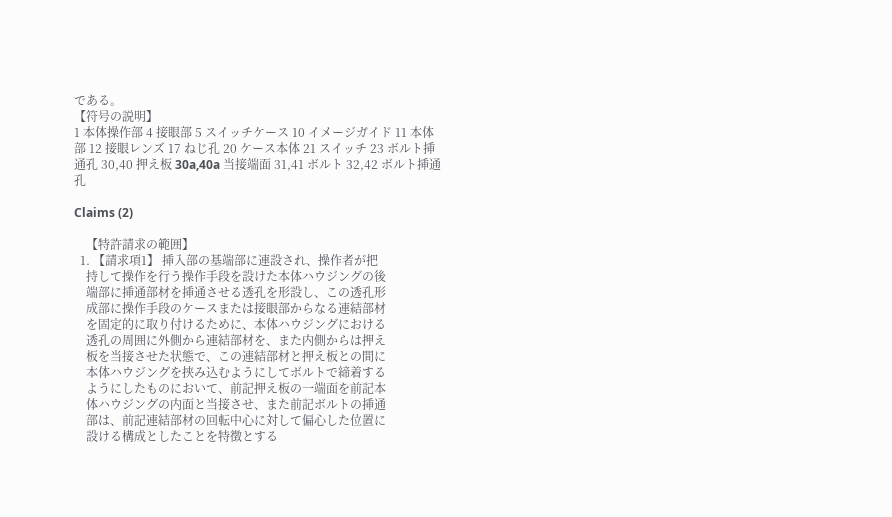である。
【符号の説明】
1 本体操作部 4 接眼部 5 スイッチケース 10 イメージガイド 11 本体部 12 接眼レンズ 17 ねじ孔 20 ケース本体 21 スイッチ 23 ボルト挿通孔 30,40 押え板 30a,40a 当接端面 31,41 ボルト 32,42 ボルト挿通孔

Claims (2)

    【特許請求の範囲】
  1. 【請求項1】 挿入部の基端部に連設され、操作者が把
    持して操作を行う操作手段を設けた本体ハウジングの後
    端部に挿通部材を挿通させる透孔を形設し、この透孔形
    成部に操作手段のケースまたは接眼部からなる連結部材
    を固定的に取り付けるために、本体ハウジングにおける
    透孔の周囲に外側から連結部材を、また内側からは押え
    板を当接させた状態で、この連結部材と押え板との間に
    本体ハウジングを挟み込むようにしてボルトで締着する
    ようにしたものにおいて、前記押え板の一端面を前記本
    体ハウジングの内面と当接させ、また前記ボルトの挿通
    部は、前記連結部材の回転中心に対して偏心した位置に
    設ける構成としたことを特徴とする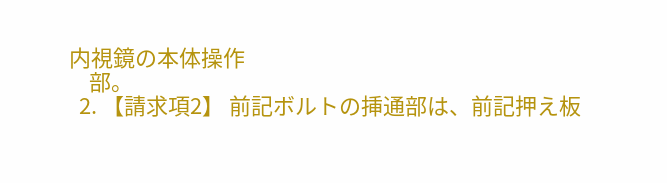内視鏡の本体操作
    部。
  2. 【請求項2】 前記ボルトの挿通部は、前記押え板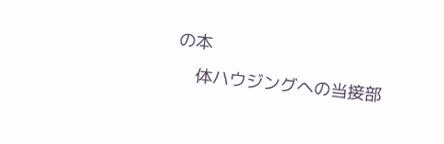の本
    体ハウジングへの当接部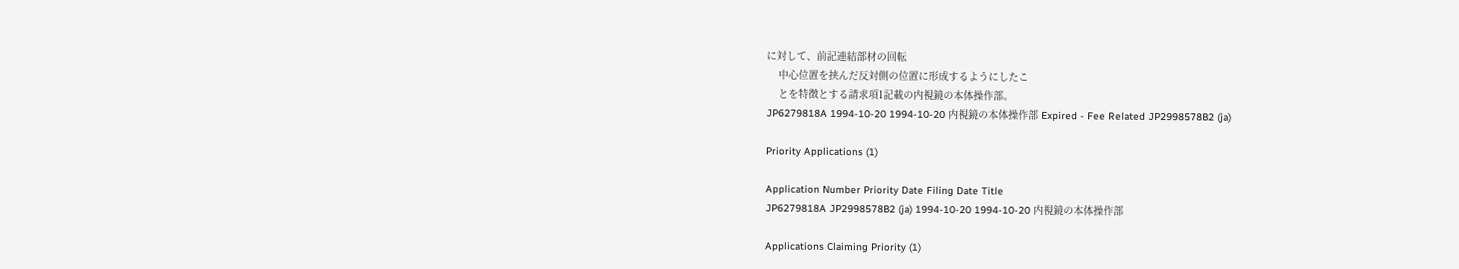に対して、前記連結部材の回転
    中心位置を挟んだ反対側の位置に形成するようにしたこ
    とを特徴とする請求項1記載の内視鏡の本体操作部。
JP6279818A 1994-10-20 1994-10-20 内視鏡の本体操作部 Expired - Fee Related JP2998578B2 (ja)

Priority Applications (1)

Application Number Priority Date Filing Date Title
JP6279818A JP2998578B2 (ja) 1994-10-20 1994-10-20 内視鏡の本体操作部

Applications Claiming Priority (1)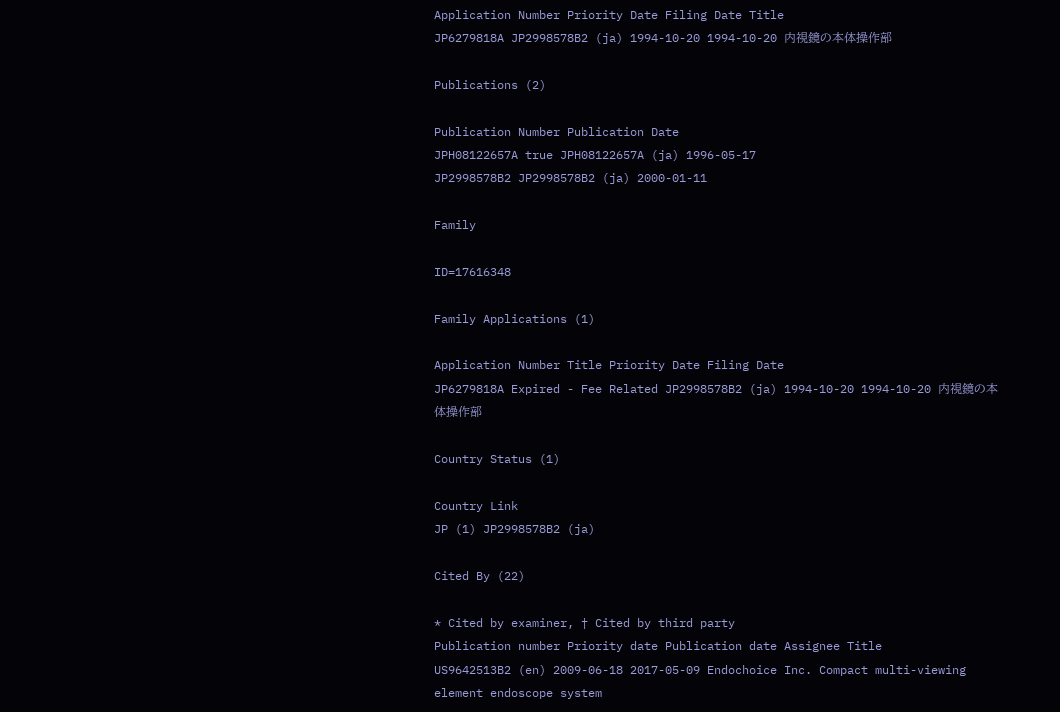Application Number Priority Date Filing Date Title
JP6279818A JP2998578B2 (ja) 1994-10-20 1994-10-20 内視鏡の本体操作部

Publications (2)

Publication Number Publication Date
JPH08122657A true JPH08122657A (ja) 1996-05-17
JP2998578B2 JP2998578B2 (ja) 2000-01-11

Family

ID=17616348

Family Applications (1)

Application Number Title Priority Date Filing Date
JP6279818A Expired - Fee Related JP2998578B2 (ja) 1994-10-20 1994-10-20 内視鏡の本体操作部

Country Status (1)

Country Link
JP (1) JP2998578B2 (ja)

Cited By (22)

* Cited by examiner, † Cited by third party
Publication number Priority date Publication date Assignee Title
US9642513B2 (en) 2009-06-18 2017-05-09 Endochoice Inc. Compact multi-viewing element endoscope system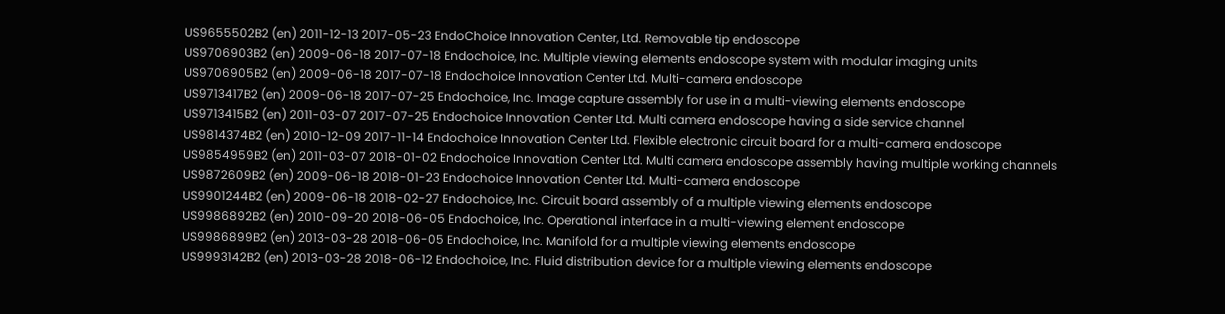US9655502B2 (en) 2011-12-13 2017-05-23 EndoChoice Innovation Center, Ltd. Removable tip endoscope
US9706903B2 (en) 2009-06-18 2017-07-18 Endochoice, Inc. Multiple viewing elements endoscope system with modular imaging units
US9706905B2 (en) 2009-06-18 2017-07-18 Endochoice Innovation Center Ltd. Multi-camera endoscope
US9713417B2 (en) 2009-06-18 2017-07-25 Endochoice, Inc. Image capture assembly for use in a multi-viewing elements endoscope
US9713415B2 (en) 2011-03-07 2017-07-25 Endochoice Innovation Center Ltd. Multi camera endoscope having a side service channel
US9814374B2 (en) 2010-12-09 2017-11-14 Endochoice Innovation Center Ltd. Flexible electronic circuit board for a multi-camera endoscope
US9854959B2 (en) 2011-03-07 2018-01-02 Endochoice Innovation Center Ltd. Multi camera endoscope assembly having multiple working channels
US9872609B2 (en) 2009-06-18 2018-01-23 Endochoice Innovation Center Ltd. Multi-camera endoscope
US9901244B2 (en) 2009-06-18 2018-02-27 Endochoice, Inc. Circuit board assembly of a multiple viewing elements endoscope
US9986892B2 (en) 2010-09-20 2018-06-05 Endochoice, Inc. Operational interface in a multi-viewing element endoscope
US9986899B2 (en) 2013-03-28 2018-06-05 Endochoice, Inc. Manifold for a multiple viewing elements endoscope
US9993142B2 (en) 2013-03-28 2018-06-12 Endochoice, Inc. Fluid distribution device for a multiple viewing elements endoscope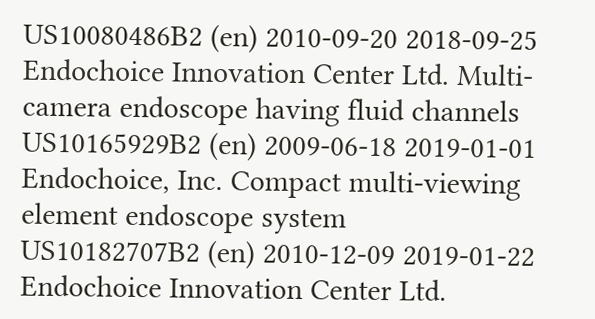US10080486B2 (en) 2010-09-20 2018-09-25 Endochoice Innovation Center Ltd. Multi-camera endoscope having fluid channels
US10165929B2 (en) 2009-06-18 2019-01-01 Endochoice, Inc. Compact multi-viewing element endoscope system
US10182707B2 (en) 2010-12-09 2019-01-22 Endochoice Innovation Center Ltd.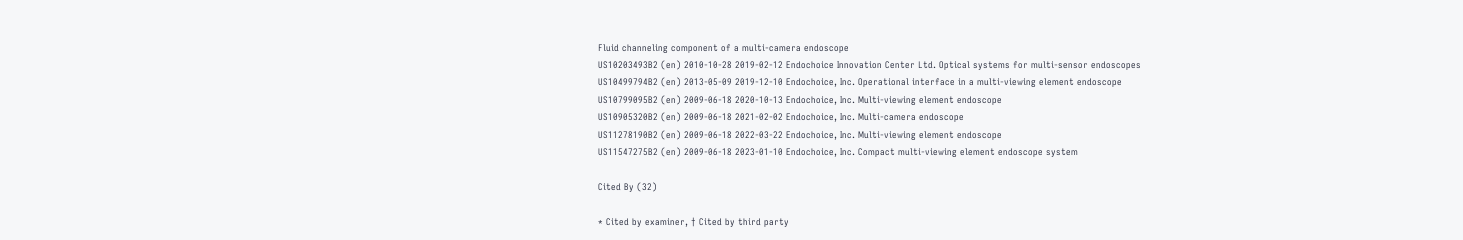Fluid channeling component of a multi-camera endoscope
US10203493B2 (en) 2010-10-28 2019-02-12 Endochoice Innovation Center Ltd. Optical systems for multi-sensor endoscopes
US10499794B2 (en) 2013-05-09 2019-12-10 Endochoice, Inc. Operational interface in a multi-viewing element endoscope
US10799095B2 (en) 2009-06-18 2020-10-13 Endochoice, Inc. Multi-viewing element endoscope
US10905320B2 (en) 2009-06-18 2021-02-02 Endochoice, Inc. Multi-camera endoscope
US11278190B2 (en) 2009-06-18 2022-03-22 Endochoice, Inc. Multi-viewing element endoscope
US11547275B2 (en) 2009-06-18 2023-01-10 Endochoice, Inc. Compact multi-viewing element endoscope system

Cited By (32)

* Cited by examiner, † Cited by third party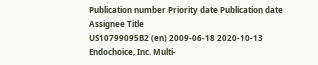Publication number Priority date Publication date Assignee Title
US10799095B2 (en) 2009-06-18 2020-10-13 Endochoice, Inc. Multi-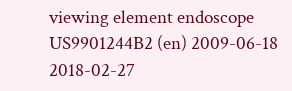viewing element endoscope
US9901244B2 (en) 2009-06-18 2018-02-27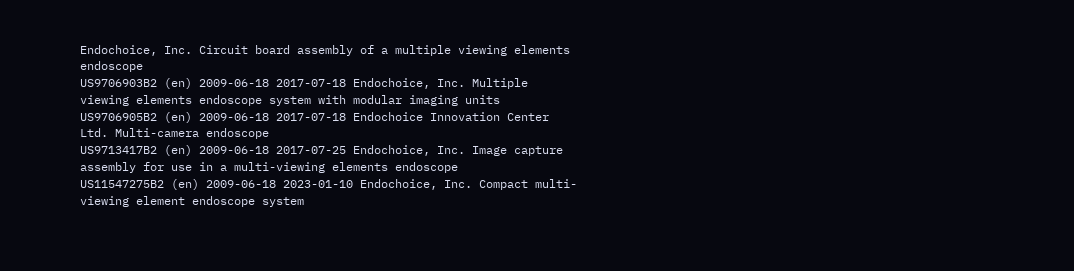Endochoice, Inc. Circuit board assembly of a multiple viewing elements endoscope
US9706903B2 (en) 2009-06-18 2017-07-18 Endochoice, Inc. Multiple viewing elements endoscope system with modular imaging units
US9706905B2 (en) 2009-06-18 2017-07-18 Endochoice Innovation Center Ltd. Multi-camera endoscope
US9713417B2 (en) 2009-06-18 2017-07-25 Endochoice, Inc. Image capture assembly for use in a multi-viewing elements endoscope
US11547275B2 (en) 2009-06-18 2023-01-10 Endochoice, Inc. Compact multi-viewing element endoscope system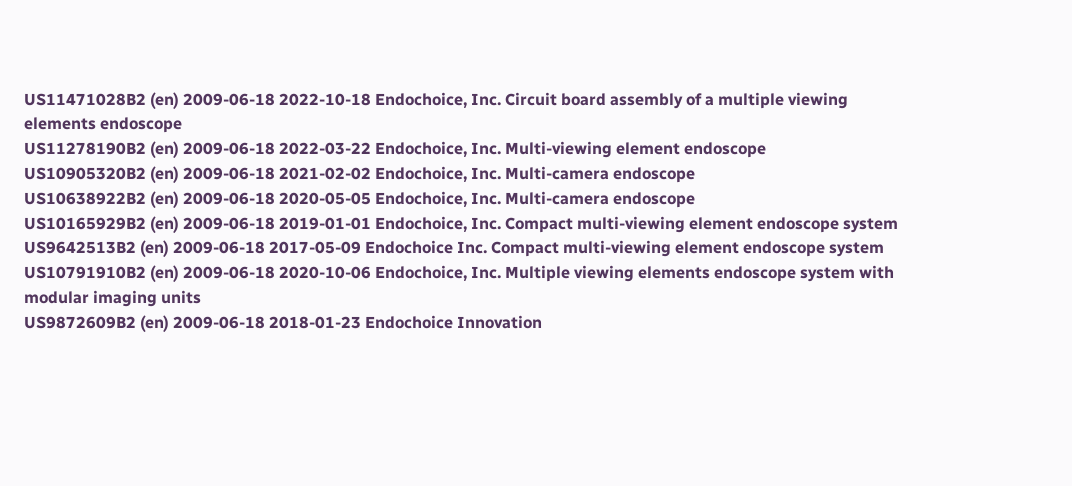US11471028B2 (en) 2009-06-18 2022-10-18 Endochoice, Inc. Circuit board assembly of a multiple viewing elements endoscope
US11278190B2 (en) 2009-06-18 2022-03-22 Endochoice, Inc. Multi-viewing element endoscope
US10905320B2 (en) 2009-06-18 2021-02-02 Endochoice, Inc. Multi-camera endoscope
US10638922B2 (en) 2009-06-18 2020-05-05 Endochoice, Inc. Multi-camera endoscope
US10165929B2 (en) 2009-06-18 2019-01-01 Endochoice, Inc. Compact multi-viewing element endoscope system
US9642513B2 (en) 2009-06-18 2017-05-09 Endochoice Inc. Compact multi-viewing element endoscope system
US10791910B2 (en) 2009-06-18 2020-10-06 Endochoice, Inc. Multiple viewing elements endoscope system with modular imaging units
US9872609B2 (en) 2009-06-18 2018-01-23 Endochoice Innovation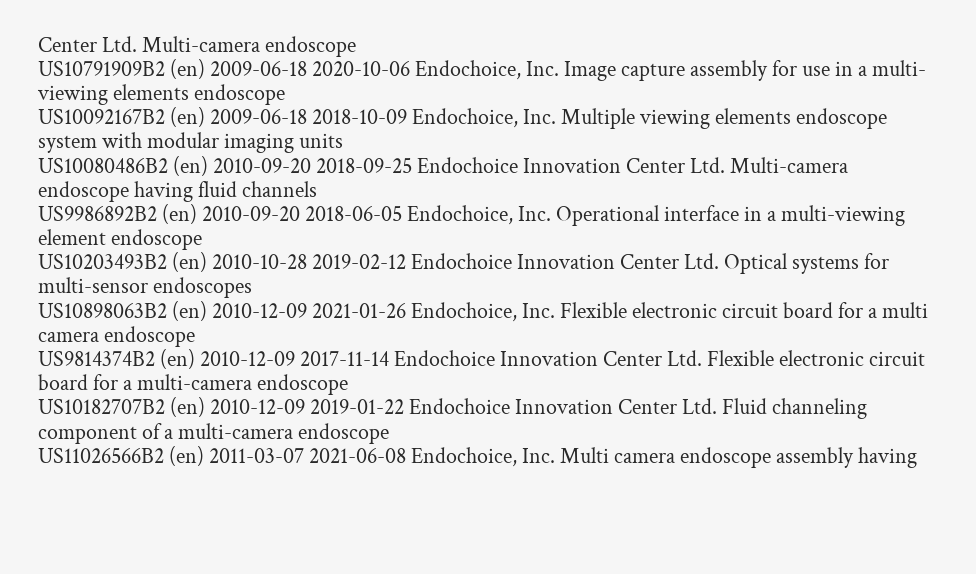Center Ltd. Multi-camera endoscope
US10791909B2 (en) 2009-06-18 2020-10-06 Endochoice, Inc. Image capture assembly for use in a multi-viewing elements endoscope
US10092167B2 (en) 2009-06-18 2018-10-09 Endochoice, Inc. Multiple viewing elements endoscope system with modular imaging units
US10080486B2 (en) 2010-09-20 2018-09-25 Endochoice Innovation Center Ltd. Multi-camera endoscope having fluid channels
US9986892B2 (en) 2010-09-20 2018-06-05 Endochoice, Inc. Operational interface in a multi-viewing element endoscope
US10203493B2 (en) 2010-10-28 2019-02-12 Endochoice Innovation Center Ltd. Optical systems for multi-sensor endoscopes
US10898063B2 (en) 2010-12-09 2021-01-26 Endochoice, Inc. Flexible electronic circuit board for a multi camera endoscope
US9814374B2 (en) 2010-12-09 2017-11-14 Endochoice Innovation Center Ltd. Flexible electronic circuit board for a multi-camera endoscope
US10182707B2 (en) 2010-12-09 2019-01-22 Endochoice Innovation Center Ltd. Fluid channeling component of a multi-camera endoscope
US11026566B2 (en) 2011-03-07 2021-06-08 Endochoice, Inc. Multi camera endoscope assembly having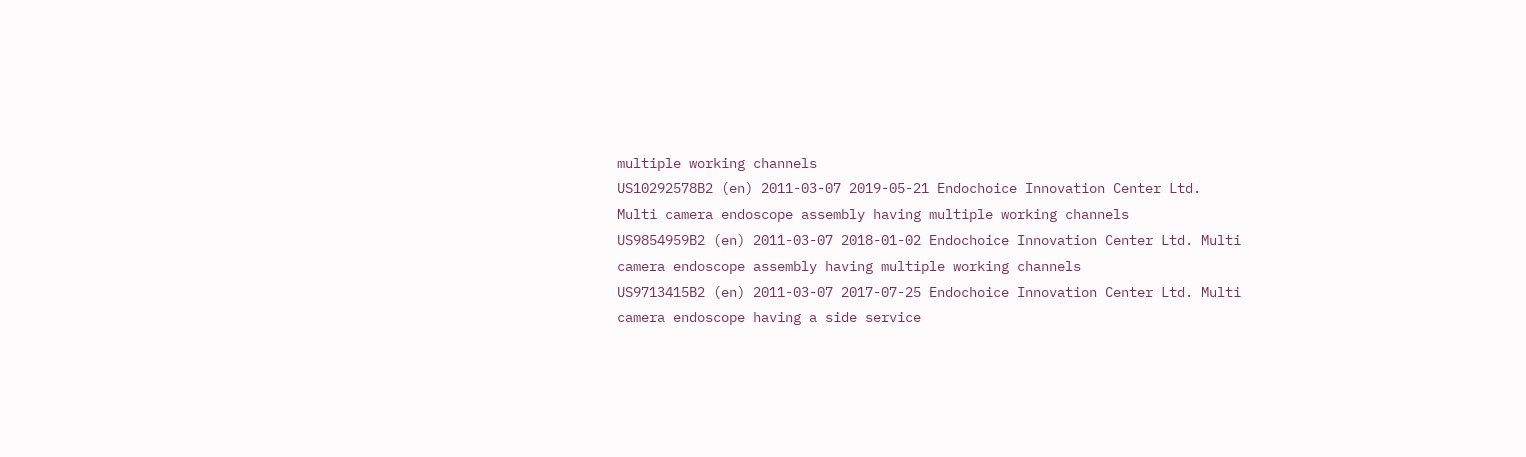multiple working channels
US10292578B2 (en) 2011-03-07 2019-05-21 Endochoice Innovation Center Ltd. Multi camera endoscope assembly having multiple working channels
US9854959B2 (en) 2011-03-07 2018-01-02 Endochoice Innovation Center Ltd. Multi camera endoscope assembly having multiple working channels
US9713415B2 (en) 2011-03-07 2017-07-25 Endochoice Innovation Center Ltd. Multi camera endoscope having a side service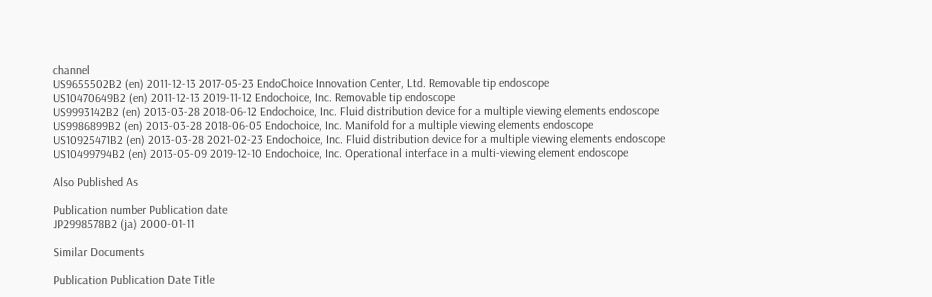channel
US9655502B2 (en) 2011-12-13 2017-05-23 EndoChoice Innovation Center, Ltd. Removable tip endoscope
US10470649B2 (en) 2011-12-13 2019-11-12 Endochoice, Inc. Removable tip endoscope
US9993142B2 (en) 2013-03-28 2018-06-12 Endochoice, Inc. Fluid distribution device for a multiple viewing elements endoscope
US9986899B2 (en) 2013-03-28 2018-06-05 Endochoice, Inc. Manifold for a multiple viewing elements endoscope
US10925471B2 (en) 2013-03-28 2021-02-23 Endochoice, Inc. Fluid distribution device for a multiple viewing elements endoscope
US10499794B2 (en) 2013-05-09 2019-12-10 Endochoice, Inc. Operational interface in a multi-viewing element endoscope

Also Published As

Publication number Publication date
JP2998578B2 (ja) 2000-01-11

Similar Documents

Publication Publication Date Title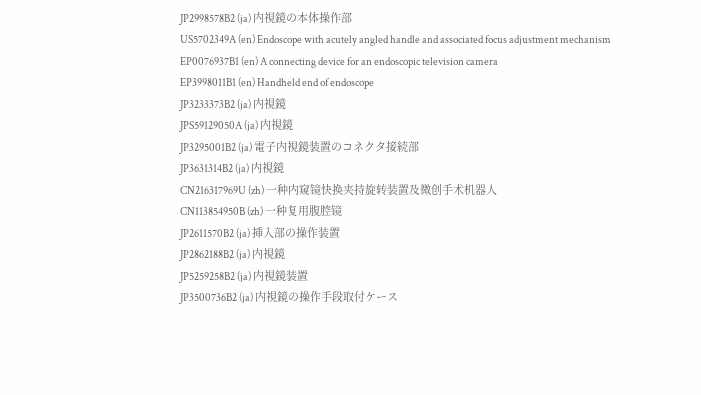JP2998578B2 (ja) 内視鏡の本体操作部
US5702349A (en) Endoscope with acutely angled handle and associated focus adjustment mechanism
EP0076937B1 (en) A connecting device for an endoscopic television camera
EP3998011B1 (en) Handheld end of endoscope
JP3233373B2 (ja) 内視鏡
JPS59129050A (ja) 内視鏡
JP3295001B2 (ja) 電子内視鏡装置のコネクタ接続部
JP3631314B2 (ja) 内視鏡
CN216317969U (zh) 一种内窥镜快换夹持旋转装置及微创手术机器人
CN113854950B (zh) 一种复用腹腔镜
JP2611570B2 (ja) 挿入部の操作装置
JP2862188B2 (ja) 内視鏡
JP5259258B2 (ja) 内視鏡装置
JP3500736B2 (ja) 内視鏡の操作手段取付ケース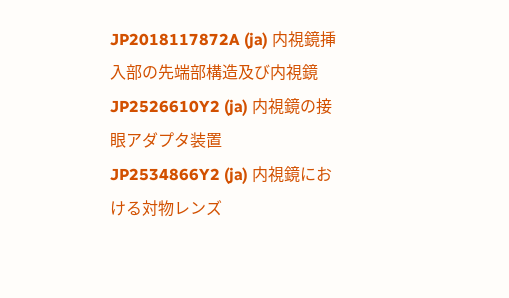JP2018117872A (ja) 内視鏡挿入部の先端部構造及び内視鏡
JP2526610Y2 (ja) 内視鏡の接眼アダプタ装置
JP2534866Y2 (ja) 内視鏡における対物レンズ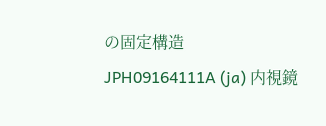の固定構造
JPH09164111A (ja) 内視鏡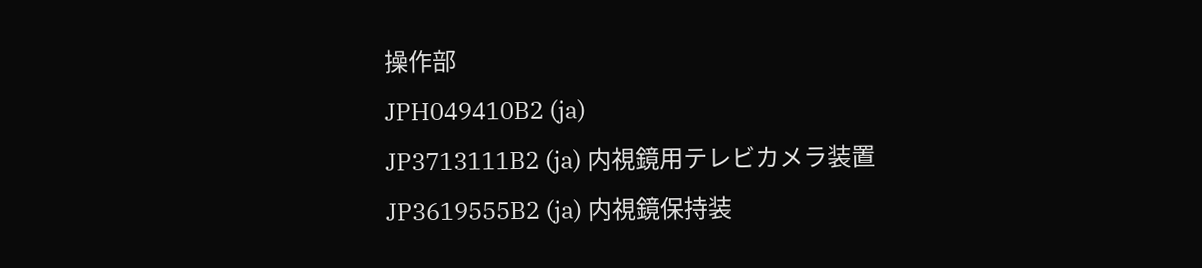操作部
JPH049410B2 (ja)
JP3713111B2 (ja) 内視鏡用テレビカメラ装置
JP3619555B2 (ja) 内視鏡保持装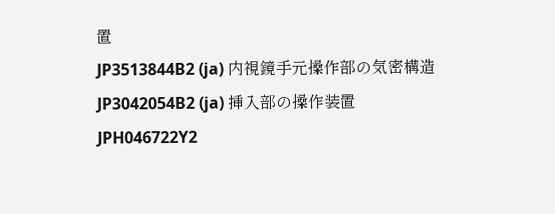置
JP3513844B2 (ja) 内視鏡手元操作部の気密構造
JP3042054B2 (ja) 挿入部の操作装置
JPH046722Y2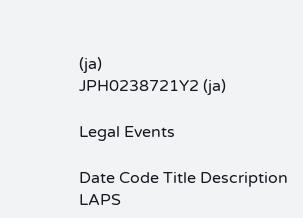(ja)
JPH0238721Y2 (ja)

Legal Events

Date Code Title Description
LAPS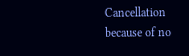Cancellation because of no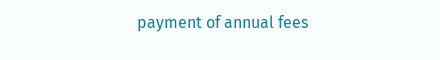payment of annual fees